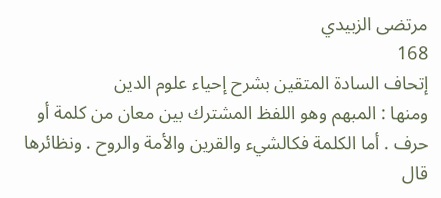مرتضى الزبيدي
168
إتحاف السادة المتقين بشرح إحياء علوم الدين
ومنها : المبهم وهو اللفظ المشترك بين معان من كلمة أو حرف . أما الكلمة فكالشيء والقرين والأمة والروح . ونظائرها قال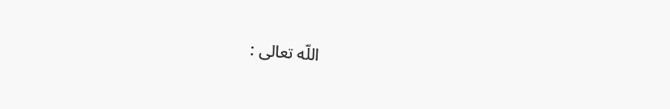اللّه تعالى :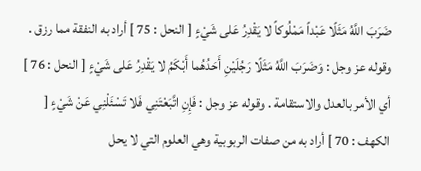ضَرَبَ اللَّهُ مَثَلًا عَبْداً مَمْلُوكاً لا يَقْدِرُ عَلى شَيْءٍ [ النحل : 75 ] أراد به النفقة مما رزق . وقوله عز وجل : وَضَرَبَ اللَّهُ مَثَلًا رَجُلَيْنِ أَحَدُهُما أَبْكَمُ لا يَقْدِرُ عَلى شَيْءٍ [ النحل : 76 ] أي الأمر بالعدل والاستقامة . وقوله عز وجل : فَإِنِ اتَّبَعْتَنِي فَلا تَسْئَلْنِي عَنْ شَيْءٍ [ الكهف : 70 ] أراد به من صفات الربوبية وهي العلوم التي لا يحل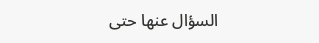السؤال عنها حتى